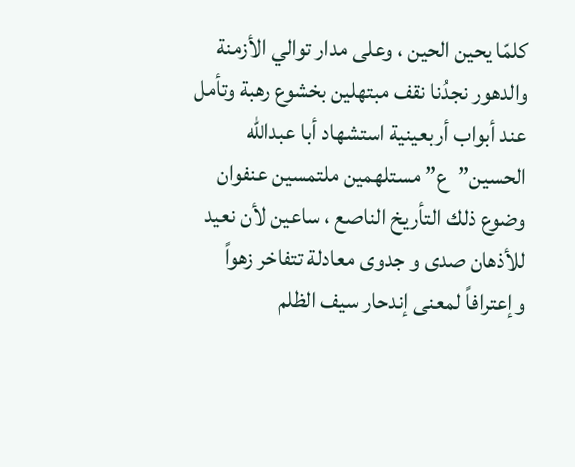كلمّا يحين الحين ، وعلى مدار توالي الأزمنة والدهور نجدُنا نقف مبتهلين بخشوع رهبة وتأمل عند أبواب أربعينية استشهاد أبا عبدالله الحسين”ع” مستلهمين ملتمسين عنفوان وضوع ذلك التأريخ الناصع ، ساعين لأن نعيد للأذهان صدى و جدوى معادلة تتفاخر زهواً وإعترافاً لمعنى إندحار سيف الظلم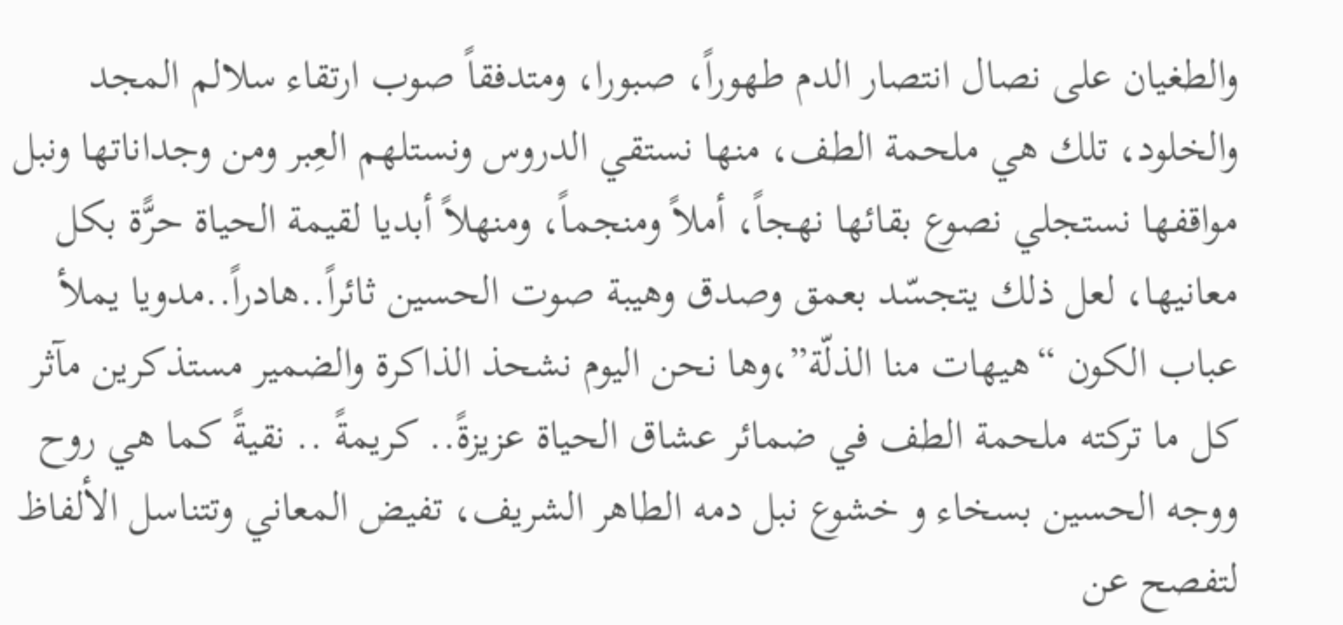والطغيان على نصال انتصار الدم طهوراً، صبورا، ومتدفقاً صوب ارتقاء سلالم المجد والخلود، تلك هي ملحمة الطف، منها نستقي الدروس ونستلهم العِبر ومن وجداناتها ونبل مواقفها نستجلي نصوع بقائها نهجاً، أملاً ومنجماً، ومنهلاً أبديا لقيمة الحياة حرًّة بكل معانيها، لعل ذلك يتجسّد بعمق وصدق وهيبة صوت الحسين ثائراً..هادراً..مدويا يملأ عباب الكون “هيهات منا الذلّة”،وها نحن اليوم نشحذ الذاكرة والضمير مستذكرين مآثر كل ما تركته ملحمة الطف في ضمائر عشاق الحياة عزيزةً.. كريمةً .. نقيةً كما هي روح ووجه الحسين بسخاء و خشوع نبل دمه الطاهر الشريف، تفيض المعاني وتتناسل الألفاظ لتفصح عن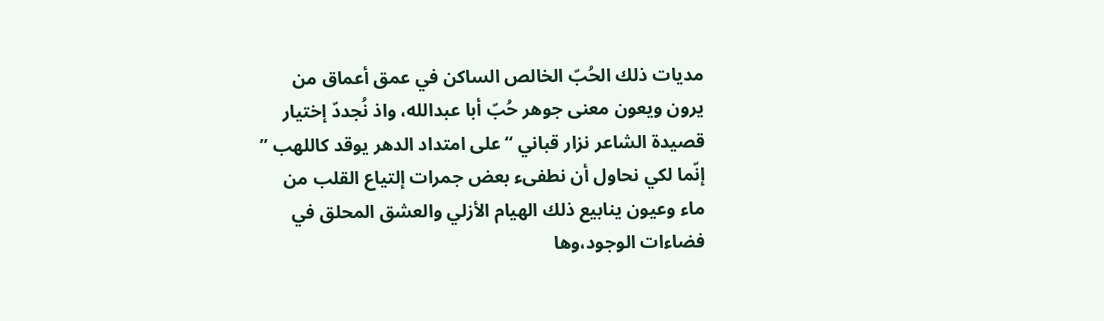مديات ذلك الحُبّ الخالص الساكن في عمق أعماق من يرون ويعون معنى جوهر حُبّ أبا عبدالله، واذ نُجددّ إختيار قصيدة الشاعر نزار قباني “على امتداد الدهر يوقد كاللهب ” إنّما لكي نحاول أن نطفىء بعض جمرات إلتياع القلب من ماء وعيون ينابيع ذلك الهيام الأزلي والعشق المحلق في فضاءات الوجود،وها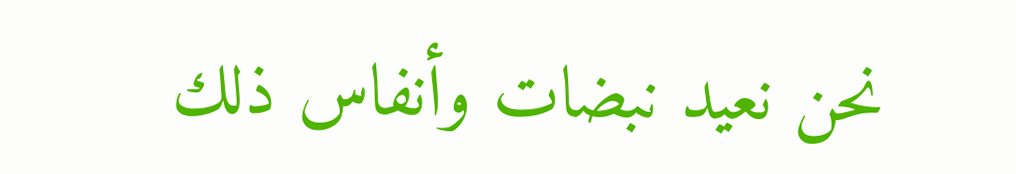نحن نعيد نبضات وأنفاس ذلك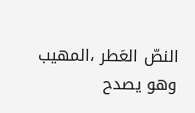النصّ العَطر ،المهيب وهو يصدح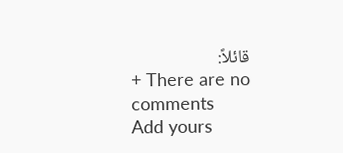قائلاً:
+ There are no comments
Add yours